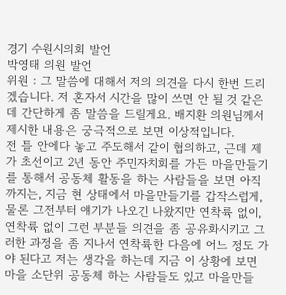경기 수원시의회 발언
박영태 의원 발언
위원 : 그 말씀에 대해서 저의 의견을 다시 한번 드리겠습니다. 저 혼자서 시간을 많이 쓰면 안 될 것 같은데 간단하게 좀 말씀을 드릴게요. 배지환 의원님께서 제시한 내용은 궁극적으로 보면 이상적입니다.
전 틀 안에다 놓고 주도해서 같이 협의하고, 근데 제가 초선이고 2년 동안 주민자치회를 가든 마을만들기를 통해서 공동체 활동을 하는 사람들을 보면 아직까지는, 지금 현 상태에서 마을만들기를 갑작스럽게, 물론 그전부터 얘기가 나오긴 나왔지만 연착륙 없이, 연착륙 없이 그런 부분들 의견을 좀 공유화시키고 그러한 과정을 좀 지나서 연착륙한 다음에 어느 정도 가야 된다고 저는 생각을 하는데 지금 이 상황에 보면 마을 소단위 공동체 하는 사람들도 있고 마을만들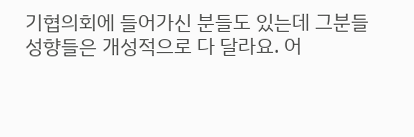기협의회에 들어가신 분들도 있는데 그분들 성향들은 개성적으로 다 달라요. 어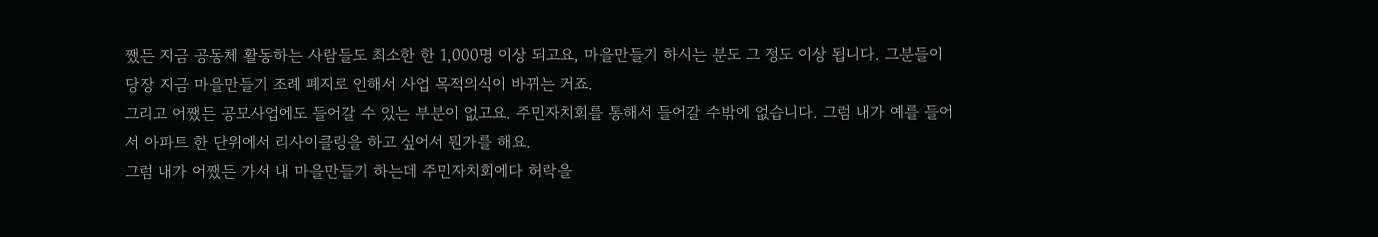쨌든 지금 공동체 활동하는 사람들도 최소한 한 1,000명 이상 되고요, 마을만들기 하시는 분도 그 정도 이상 됩니다. 그분들이 당장 지금 마을만들기 조례 폐지로 인해서 사업 목적의식이 바뀌는 거죠.
그리고 어쨌든 공모사업에도 들어갈 수 있는 부분이 없고요. 주민자치회를 통해서 들어갈 수밖에 없습니다. 그럼 내가 예를 들어서 아파트 한 단위에서 리사이클링을 하고 싶어서 뭔가를 해요.
그럼 내가 어쨌든 가서 내 마을만들기 하는데 주민자치회에다 허락을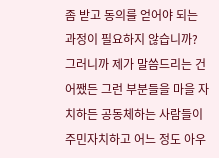좀 받고 동의를 얻어야 되는 과정이 필요하지 않습니까? 그러니까 제가 말씀드리는 건 어쨌든 그런 부분들을 마을 자치하든 공동체하는 사람들이 주민자치하고 어느 정도 아우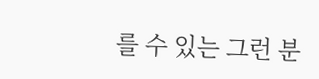를 수 있는 그런 분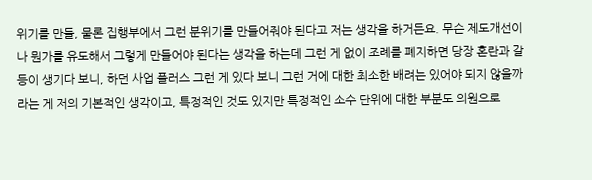위기를 만들, 물론 집행부에서 그런 분위기를 만들어줘야 된다고 저는 생각을 하거든요. 무슨 제도개선이나 뭔가를 유도해서 그렇게 만들어야 된다는 생각을 하는데 그런 게 없이 조례를 폐지하면 당장 혼란과 갈등이 생기다 보니, 하던 사업 플러스 그런 게 있다 보니 그런 거에 대한 최소한 배려는 있어야 되지 않을까라는 게 저의 기본적인 생각이고, 특정적인 것도 있지만 특정적인 소수 단위에 대한 부분도 의원으로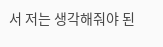서 저는 생각해줘야 된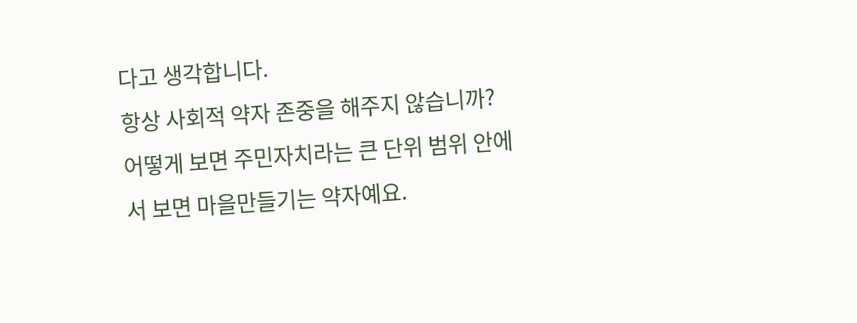다고 생각합니다.
항상 사회적 약자 존중을 해주지 않습니까? 어떻게 보면 주민자치라는 큰 단위 범위 안에서 보면 마을만들기는 약자예요.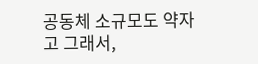공동체 소규모도 약자고 그래서,